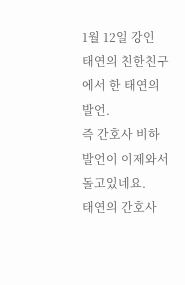1월 12일 강인 태연의 친한친구에서 한 태연의 발언.
즉 간호사 비하 발언이 이제와서 돌고있네요.
태연의 간호사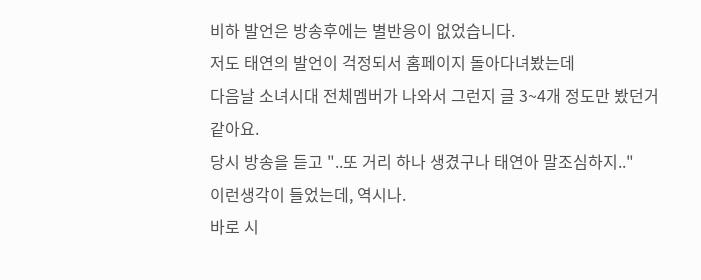비하 발언은 방송후에는 별반응이 없었습니다.
저도 태연의 발언이 걱정되서 홈페이지 돌아다녀봤는데
다음날 소녀시대 전체멤버가 나와서 그런지 글 3~4개 정도만 봤던거 같아요.
당시 방송을 듣고 "..또 거리 하나 생겼구나 태연아 말조심하지.."
이런생각이 들었는데, 역시나.
바로 시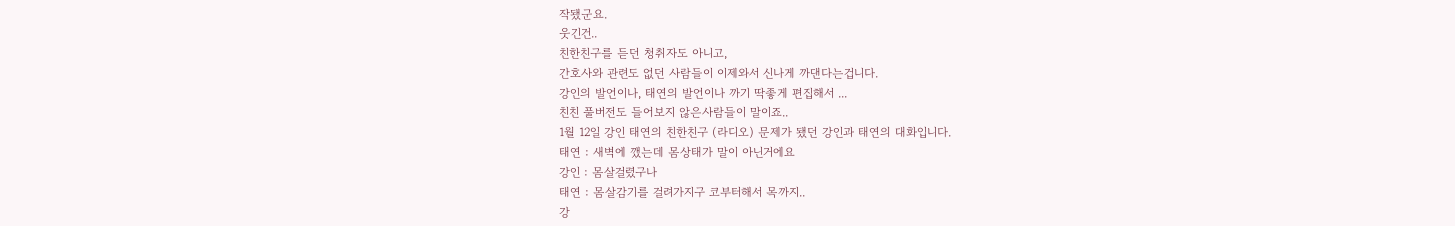작됐군요.
웃긴건..
친한친구를 듣던 청취자도 아니고,
간호사와 관련도 없던 사람들이 이제와서 신나게 까댄다는겁니다.
강인의 발언이나, 태연의 발언이나 까기 딱좋게 편집해서 ...
친친 풀버전도 들어보지 않은사람들이 말이죠..
1월 12일 강인 태연의 친한친구 (라디오) 문제가 됐던 강인과 태연의 대화입니다.
태연 : 새벽에 깼는데 몸상태가 말이 아닌거에요
강인 : 몸살걸렸구나
태연 : 몸살감기를 걸려가지구 코부터해서 목까지..
강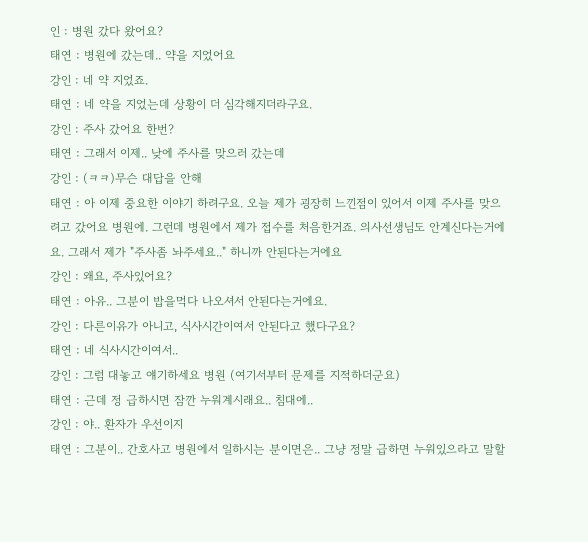인 : 병원 갔다 왔어요?
태연 : 병원에 갔는데.. 약을 지었어요
강인 : 네 약 지었죠.
태연 : 네 약을 지었는데 상황이 더 심각해지더라구요.
강인 : 주사 갔어요 한번?
태연 : 그래서 이제.. 낮에 주사를 맞으러 갔는데
강인 : (ㅋㅋ)무슨 대답을 안해
태연 : 아 이제 중요한 이야기 하려구요. 오늘 제가 굉장히 느낀점이 있어서 이제 주사를 맞으려고 갔어요 병원에. 그런데 병원에서 제가 접수를 처음한거죠. 의사선생님도 안계신다는거에요. 그래서 제가 "주사좀 놔주세요.." 하니까 안된다는거에요
강인 : 왜요, 주사있어요?
태연 : 아유.. 그분이 밥을먹다 나오셔서 안된다는거에요.
강인 : 다른이유가 아니고, 식사시간이여서 안된다고 했다구요?
태연 : 네 식사시간이여서..
강인 : 그럼 대놓고 얘기하세요 병원 (여기서부터 문제를 지적하더군요)
태연 : 근데 정 급하시면 잠깐 누워계시래요.. 침대에..
강인 : 야.. 환자가 우선이지
태연 : 그분이.. 간호사고 병원에서 일하시는 분이면은.. 그냥 정말 급하면 누워있으라고 말할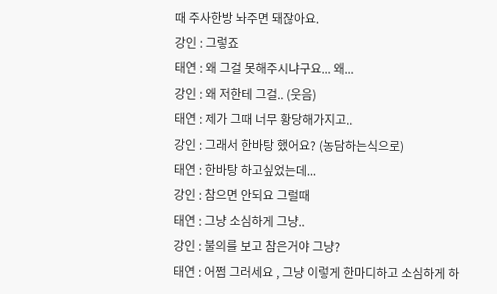때 주사한방 놔주면 돼잖아요.
강인 : 그렇죠
태연 : 왜 그걸 못해주시냐구요... 왜...
강인 : 왜 저한테 그걸.. (웃음)
태연 : 제가 그때 너무 황당해가지고..
강인 : 그래서 한바탕 했어요? (농담하는식으로)
태연 : 한바탕 하고싶었는데...
강인 : 참으면 안되요 그럴때
태연 : 그냥 소심하게 그냥..
강인 : 불의를 보고 참은거야 그냥?
태연 : 어쩜 그러세요 , 그냥 이렇게 한마디하고 소심하게 하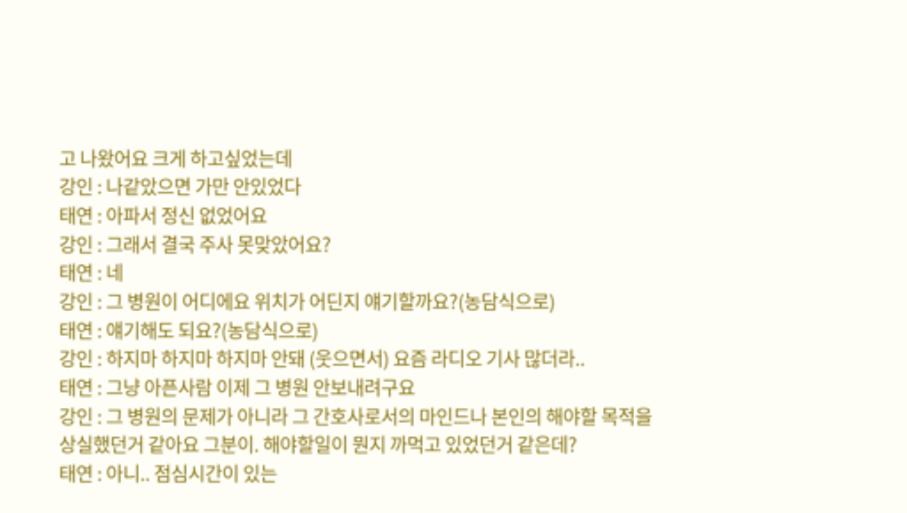고 나왔어요 크게 하고싶었는데
강인 : 나같았으면 가만 안있었다
태연 : 아파서 정신 없었어요
강인 : 그래서 결국 주사 못맞았어요?
태연 : 네
강인 : 그 병원이 어디에요 위치가 어딘지 얘기할까요?(농담식으로)
태연 : 얘기해도 되요?(농담식으로)
강인 : 하지마 하지마 하지마 안돼 (웃으면서) 요즘 라디오 기사 많더라..
태연 : 그냥 아픈사람 이제 그 병원 안보내려구요
강인 : 그 병원의 문제가 아니라 그 간호사로서의 마인드나 본인의 해야할 목적을 상실했던거 같아요 그분이. 해야할일이 뭔지 까먹고 있었던거 같은데?
태연 : 아니.. 점심시간이 있는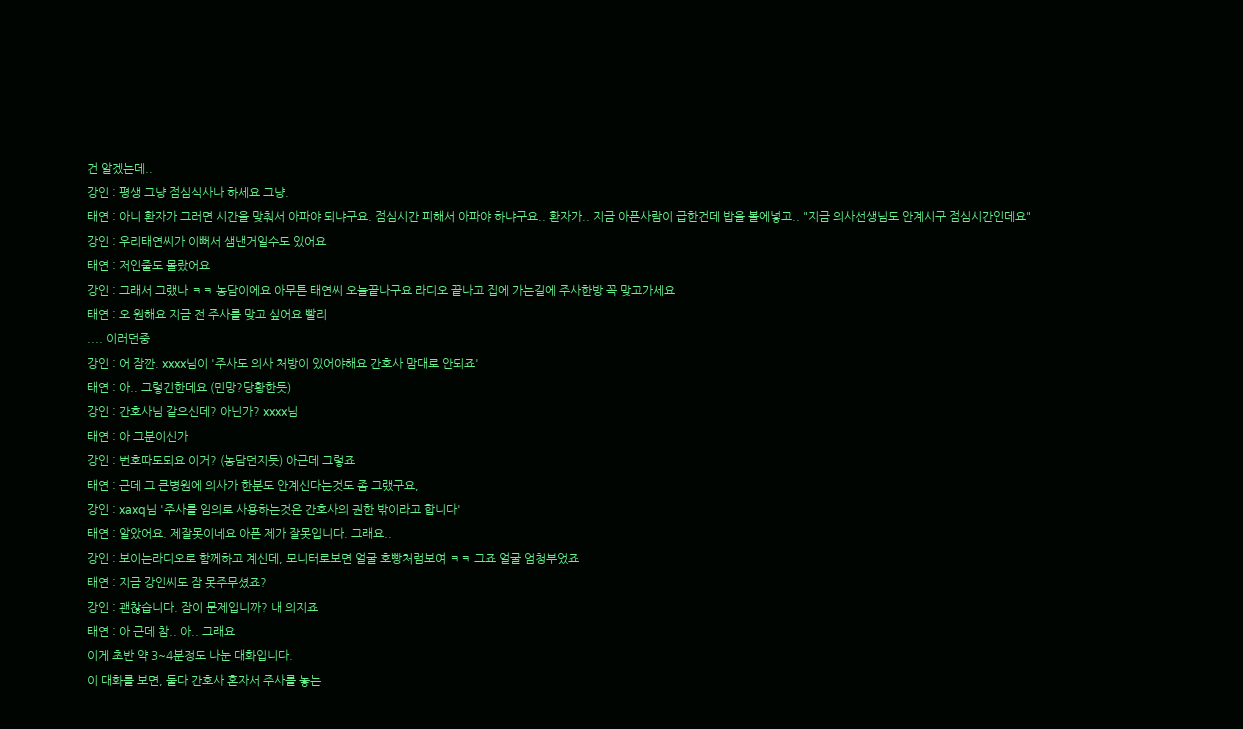건 알겠는데..
강인 : 평생 그냥 점심식사나 하세요 그냥.
태연 : 아니 환자가 그러면 시간을 맞춰서 아파야 되냐구요. 점심시간 피해서 아파야 하냐구요.. 환자가.. 지금 아픈사람이 급한건데 밥을 볼에넣고.. "지금 의사선생님도 안계시구 점심시간인데요"
강인 : 우리태연씨가 이뻐서 샘낸거일수도 있어요
태연 : 저인줄도 몰랐어요
강인 : 그래서 그랬나 ㅋㅋ 농담이에요 아무튼 태연씨 오늘끝나구요 라디오 끝나고 집에 가는길에 주사한방 꼭 맞고가세요
태연 : 오 원해요 지금 전 주사를 맞고 싶어요 빨리
.... 이러던중
강인 : 어 잠깐. xxxx님이 '주사도 의사 처방이 있어야해요 간호사 맘대로 안되죠'
태연 : 아.. 그렇긴한데요 (민망?당황한듯)
강인 : 간호사님 같으신데? 아닌가? xxxx님
태연 : 아 그분이신가
강인 : 번호따도되요 이거? (농담던지듯) 아근데 그렇죠
태연 : 근데 그 큰병원에 의사가 한분도 안계신다는것도 좀 그랬구요,
강인 : xaxq님 '주사를 임의로 사용하는것은 간호사의 권한 밖이라고 합니다'
태연 : 알았어요. 제잘못이네요 아픈 제가 잘못입니다. 그래요..
강인 : 보이는라디오로 함께하고 계신데, 모니터로보면 얼굴 호빵처럼보여 ㅋㅋ 그죠 얼굴 엄청부었죠
태연 : 지금 강인씨도 잠 못주무셨죠?
강인 : 괜찮습니다. 잠이 문제입니까? 내 의지죠
태연 : 아 근데 참.. 아.. 그래요
이게 초반 약 3~4분정도 나눈 대화입니다.
이 대화를 보면, 둘다 간호사 혼자서 주사를 놓는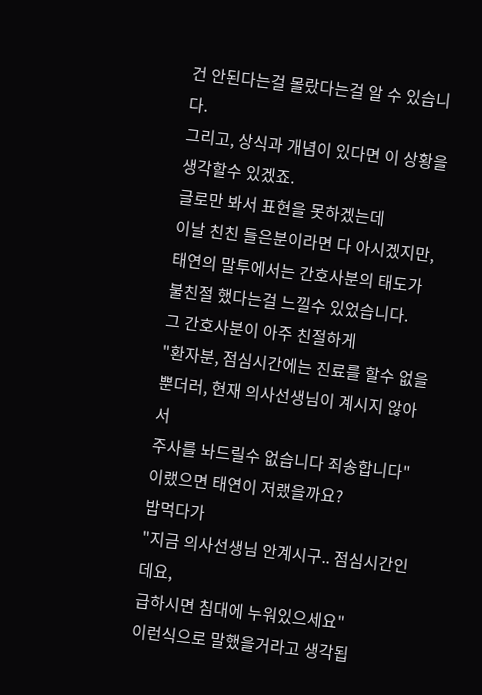건 안된다는걸 몰랐다는걸 알 수 있습니다.
그리고, 상식과 개념이 있다면 이 상황을 생각할수 있겠죠.
글로만 봐서 표현을 못하겠는데
이날 친친 들은분이라면 다 아시겠지만,
태연의 말투에서는 간호사분의 태도가 불친절 했다는걸 느낄수 있었습니다.
그 간호사분이 아주 친절하게
"환자분, 점심시간에는 진료를 할수 없을뿐더러, 현재 의사선생님이 계시지 않아서
주사를 놔드릴수 없습니다 죄송합니다"
이랬으면 태연이 저랬을까요?
밥먹다가
"지금 의사선생님 안계시구.. 점심시간인데요,
급하시면 침대에 누워있으세요"
이런식으로 말했을거라고 생각됩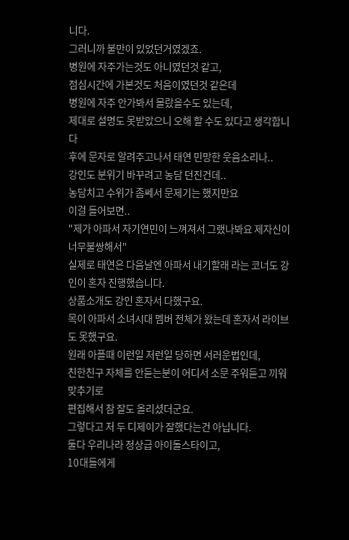니다.
그러니까 불만이 있었던거였겠죠.
병원에 자주가는것도 아니였던것 같고,
점심시간에 가본것도 처음이였던것 같은데
병원에 자주 안가봐서 몰랐을수도 있는데,
제대로 설명도 못받았으니 오해 할 수도 있다고 생각합니다
후에 문자로 알려주고나서 태연 민망한 웃음소리나..
강인도 분위기 바꾸려고 농담 던진건데..
농담치고 수위가 좀쎄서 문제기는 했지만요
이걸 들어보면..
"제가 아파서 자기연민이 느껴져서 그랬나봐요 제자신이 너무불쌍해서"
실제로 태연은 다음날엔 아파서 내기할래 라는 코너도 강인이 혼자 진행했습니다.
상품소개도 강인 혼자서 다했구요.
목이 아파서 소녀시대 멤버 전체가 왔는데 혼자서 라이브도 못했구요.
원래 아플때 이런일 저런일 당하면 서러운법인데,
친한친구 자체를 안듣는분이 어디서 소문 주워듣고 끼워맞추기로
편집해서 참 잘도 올리셨더군요.
그렇다고 저 두 디제이가 잘했다는건 아닙니다.
둘다 우리나라 정상급 아이돌스타이고,
10대들에게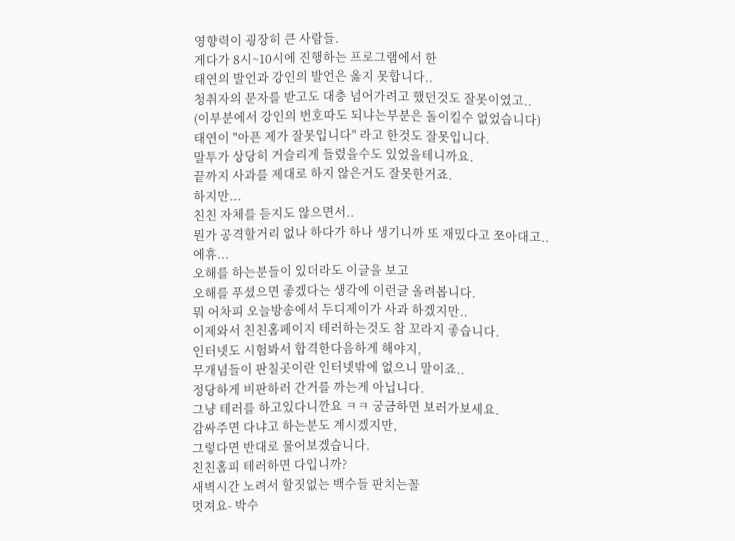영향력이 굉장히 큰 사람들.
게다가 8시~10시에 진행하는 프로그램에서 한
태연의 발언과 강인의 발언은 옳지 못합니다..
청취자의 문자를 받고도 대충 넘어가려고 했던것도 잘못이였고..
(이부분에서 강인의 번호따도 되냐는부분은 돌이킬수 없었습니다)
태연이 "아픈 제가 잘못입니다" 라고 한것도 잘못입니다.
말투가 상당히 거슬리게 들렸을수도 있었을테니까요.
끝까지 사과를 제대로 하지 않은거도 잘못한거죠.
하지만...
친친 자체를 듣지도 않으면서..
뭔가 공격할거리 없나 하다가 하나 생기니까 또 재밌다고 쪼아대고..
에휴...
오해를 하는분들이 있더라도 이글을 보고
오해를 푸셨으면 좋겠다는 생각에 이런글 올려봅니다.
뭐 어차피 오늘방송에서 두디제이가 사과 하겠지만..
이제와서 친친홈페이지 테러하는것도 참 꼬라지 좋습니다.
인터넷도 시험봐서 합격한다음하게 해야지,
무개념들이 판칠곳이란 인터넷밖에 없으니 말이죠..
정당하게 비판하러 간거를 까는게 아닙니다.
그냥 테러를 하고있다니깐요 ㅋㅋ 궁금하면 보러가보세요.
감싸주면 다냐고 하는분도 계시겠지만,
그렇다면 반대로 물어보겠습니다.
친친홈피 테러하면 다입니까?
새벽시간 노려서 할짓없는 백수들 판치는꼴
멋져요- 박수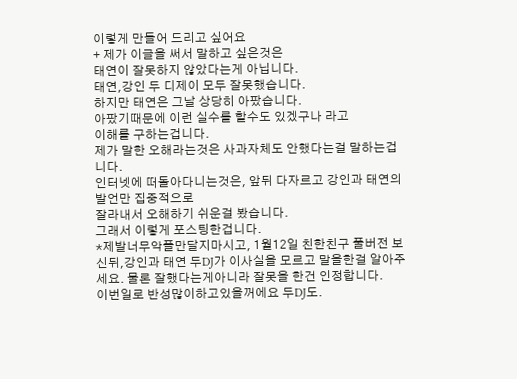이렇게 만들어 드리고 싶어요
+ 제가 이글을 써서 말하고 싶은것은
태연이 잘못하지 않았다는게 아닙니다.
태연,강인 두 디제이 모두 잘못했습니다.
하지만 태연은 그날 상당히 아팠습니다.
아팠기때문에 이런 실수를 할수도 있겠구나 라고
이해를 구하는겁니다.
제가 말한 오해라는것은 사과자체도 안했다는걸 말하는겁니다.
인터넷에 떠돌아다니는것은, 앞뒤 다자르고 강인과 태연의 발언만 집중적으로
잘라내서 오해하기 쉬운걸 봤습니다.
그래서 이렇게 포스팅한겁니다.
*제발너무악플만달지마시고, 1월12일 친한친구 풀버전 보신뒤,강인과 태연 두DJ가 이사실을 모르고 말을한걸 알아주세요. 물론 잘했다는게아니라 잘못을 한건 인정합니다.
이번일로 반성많이하고있을꺼에요 두DJ도.